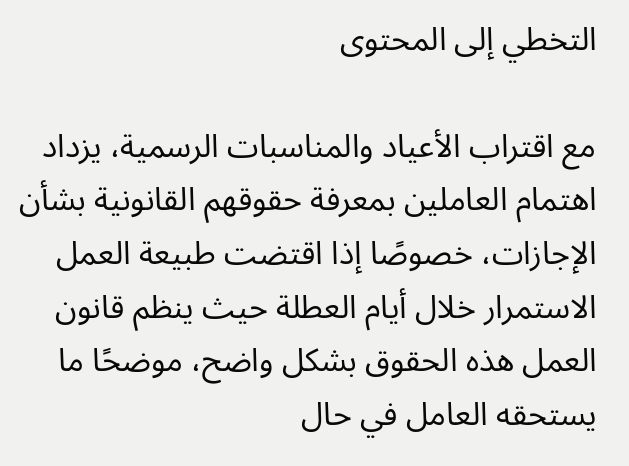التخطي إلى المحتوى

مع اقتراب الأعياد والمناسبات الرسمية، يزداد اهتمام العاملين بمعرفة حقوقهم القانونية بشأن الإجازات، خصوصًا إذا اقتضت طبيعة العمل الاستمرار خلال أيام العطلة حيث ينظم قانون العمل هذه الحقوق بشكل واضح، موضحًا ما يستحقه العامل في حال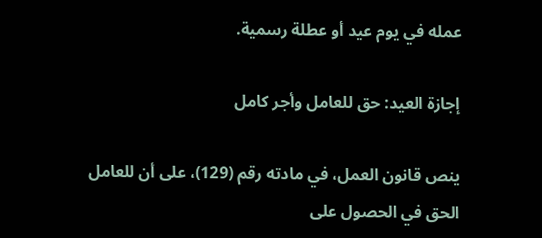عمله في يوم عيد أو عطلة رسمية.

إجازة العيد: حق للعامل وأجر كامل

ينص قانون العمل، في مادته رقم (129)، على أن للعامل الحق في الحصول على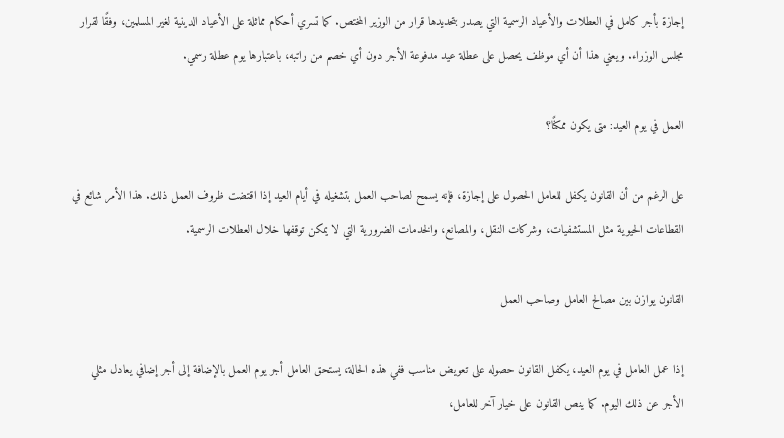إجازة بأجر كامل في العطلات والأعياد الرسمية التي يصدر بتحديدها قرار من الوزير المختص. كما تسري أحكام مماثلة على الأعياد الدينية لغير المسلمين، وفقًا لقرار مجلس الوزراء. ويعني هذا أن أي موظف يحصل على عطلة عيد مدفوعة الأجر دون أي خصم من راتبه، باعتبارها يوم عطلة رسمي.

العمل في يوم العيد: متى يكون ممكنًا؟

على الرغم من أن القانون يكفل للعامل الحصول على إجازة، فإنه يسمح لصاحب العمل بتشغيله في أيام العيد إذا اقتضت ظروف العمل ذلك. هذا الأمر شائع في القطاعات الحيوية مثل المستشفيات، وشركات النقل، والمصانع، والخدمات الضرورية التي لا يمكن توقفها خلال العطلات الرسمية.

القانون يوازن بين مصالح العامل وصاحب العمل

إذا عمل العامل في يوم العيد، يكفل القانون حصوله على تعويض مناسب ففي هذه الحالة، يستحق العامل أجر يوم العمل بالإضافة إلى أجر إضافي يعادل مثلي الأجر عن ذلك اليوم. كما ينص القانون على خيار آخر للعامل،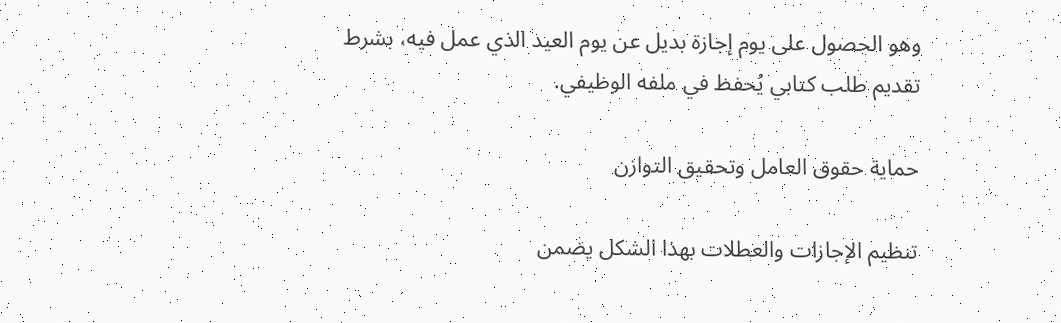وهو الحصول على يوم إجازة بديل عن يوم العيد الذي عمل فيه، بشرط تقديم طلب كتابي يُحفظ في ملفه الوظيفي.

حماية حقوق العامل وتحقيق التوازن

تنظيم الإجازات والعطلات بهذا الشكل يضمن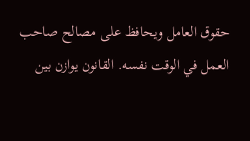حقوق العامل ويحافظ على مصالح صاحب العمل في الوقت نفسه. القانون يوازن بين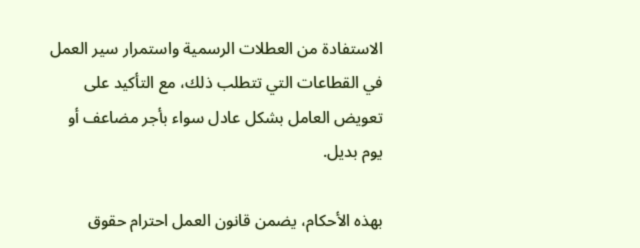الاستفادة من العطلات الرسمية واستمرار سير العمل في القطاعات التي تتطلب ذلك، مع التأكيد على تعويض العامل بشكل عادل سواء بأجر مضاعف أو يوم بديل.

بهذه الأحكام، يضمن قانون العمل احترام حقوق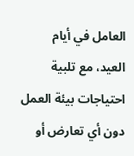العامل في أيام العيد، مع تلبية احتياجات بيئة العمل دون أي تعارض أو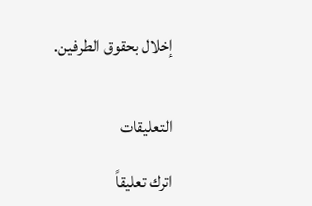إخلال بحقوق الطرفين.


التعليقات

اترك تعليقاً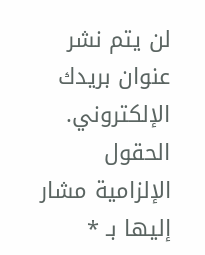لن يتم نشر عنوان بريدك الإلكتروني. الحقول الإلزامية مشار إليها بـ *